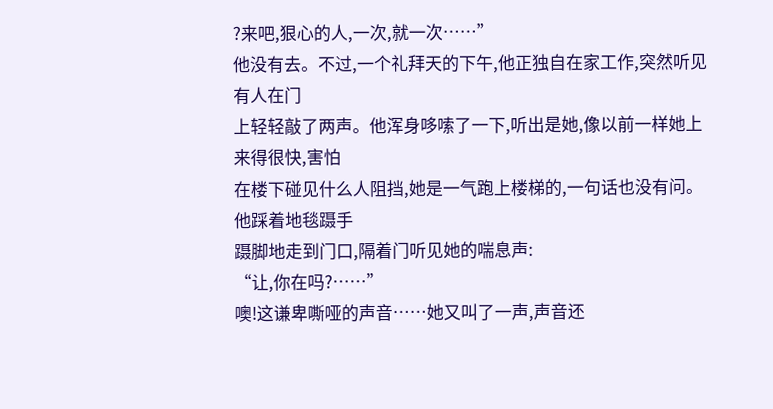?来吧,狠心的人,一次,就一次……”
他没有去。不过,一个礼拜天的下午,他正独自在家工作,突然听见有人在门
上轻轻敲了两声。他浑身哆嗦了一下,听出是她,像以前一样她上来得很快,害怕
在楼下碰见什么人阻挡,她是一气跑上楼梯的,一句话也没有问。他踩着地毯蹑手
蹑脚地走到门口,隔着门听见她的喘息声:
“让,你在吗?……”
噢!这谦卑嘶哑的声音……她又叫了一声,声音还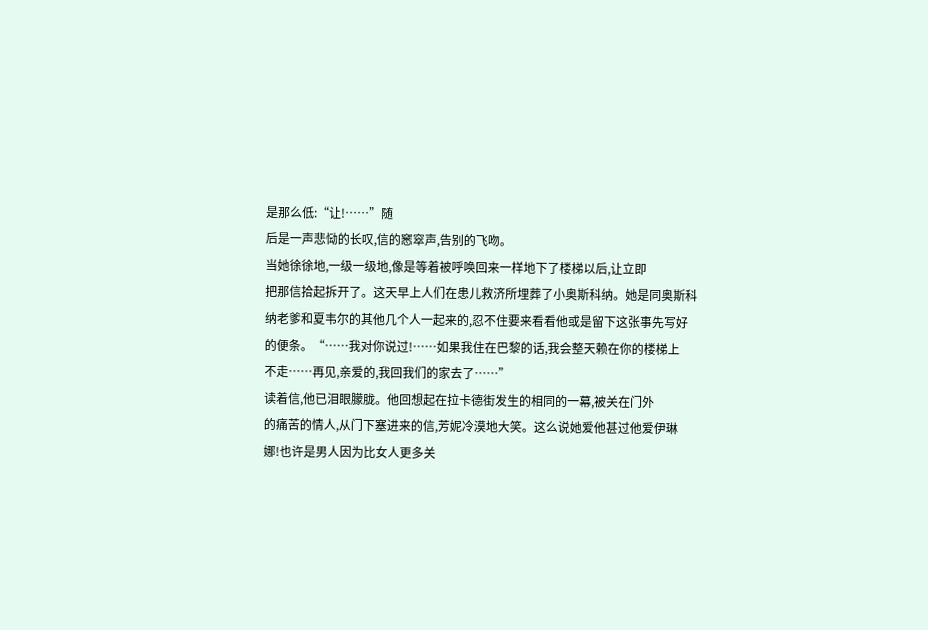是那么低:“让!……”随
后是一声悲恸的长叹,信的窸窣声,告别的飞吻。
当她徐徐地,一级一级地,像是等着被呼唤回来一样地下了楼梯以后,让立即
把那信拾起拆开了。这天早上人们在患儿救济所埋葬了小奥斯科纳。她是同奥斯科
纳老爹和夏韦尔的其他几个人一起来的,忍不住要来看看他或是留下这张事先写好
的便条。“……我对你说过!……如果我住在巴黎的话,我会整天赖在你的楼梯上
不走……再见,亲爱的,我回我们的家去了……”
读着信,他已泪眼朦胧。他回想起在拉卡德街发生的相同的一幕,被关在门外
的痛苦的情人,从门下塞进来的信,芳妮冷漠地大笑。这么说她爱他甚过他爱伊琳
娜!也许是男人因为比女人更多关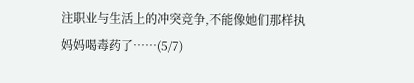注职业与生活上的冲突竞争,不能像她们那样执
妈妈喝毒药了……(5/7)